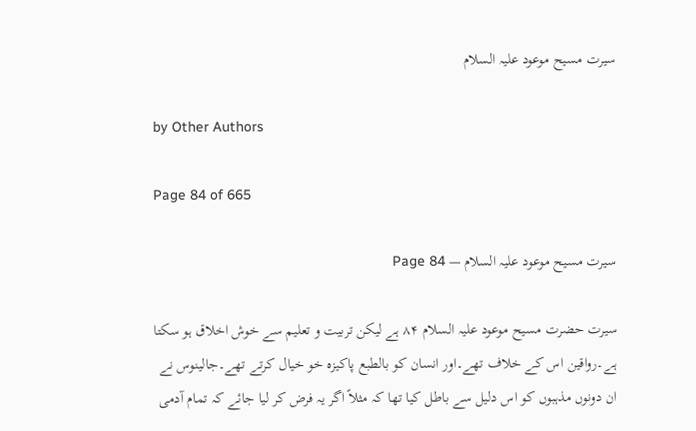سیرت مسیح موعود علیہ السلام

by Other Authors

Page 84 of 665

سیرت مسیح موعود علیہ السلام — Page 84

سیرت حضرت مسیح موعود علیہ السلام ۸۴ ہے لیکن تربیت و تعلیم سے خوش اخلاق ہو سکتا ہے۔رواقین اس کے خلاف تھے۔اور انسان کو بالطبع پاکیزہ خو خیال کرتے تھے۔جالینوس نے ان دونوں مذہبوں کو اس دلیل سے باطل کیا تھا کہ مثلاً اگر یہ فرض کر لیا جائے کہ تمام آدمی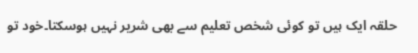حلقہ ایک ہیں تو کوئی شخص تعلیم سے بھی شریر نہیں ہوسکتا۔خود تو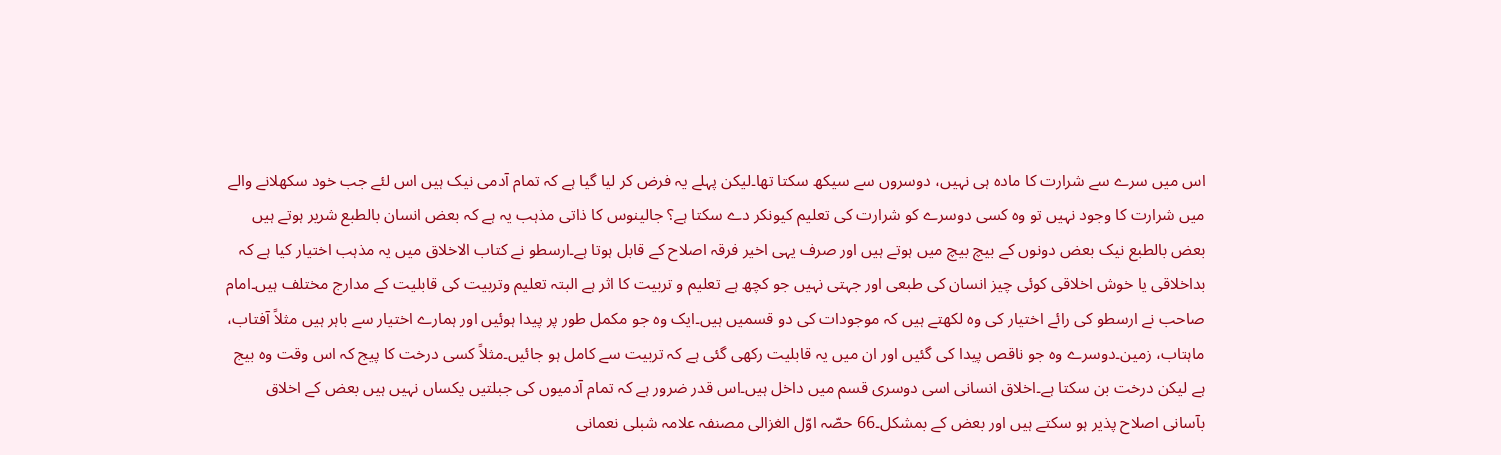اس میں سرے سے شرارت کا مادہ ہی نہیں، دوسروں سے سیکھ سکتا تھا۔لیکن پہلے یہ فرض کر لیا گیا ہے کہ تمام آدمی نیک ہیں اس لئے جب خود سکھلانے والے میں شرارت کا وجود نہیں تو وہ کسی دوسرے کو شرارت کی تعلیم کیونکر دے سکتا ہے؟ جالینوس کا ذاتی مذہب یہ ہے کہ بعض انسان بالطبع شریر ہوتے ہیں بعض بالطبع نیک بعض دونوں کے بیچ بیچ میں ہوتے ہیں اور صرف یہی اخیر فرقہ اصلاح کے قابل ہوتا ہے۔ارسطو نے کتاب الاخلاق میں یہ مذہب اختیار کیا ہے کہ بداخلاقی یا خوش اخلاقی کوئی چیز انسان کی طبعی اور جہتی نہیں جو کچھ ہے تعلیم و تربیت کا اثر ہے البتہ تعلیم وتربیت کی قابلیت کے مدارج مختلف ہیں۔امام صاحب نے ارسطو کی رائے اختیار کی وہ لکھتے ہیں کہ موجودات کی دو قسمیں ہیں۔ایک وہ جو مکمل طور پر پیدا ہوئیں اور ہمارے اختیار سے باہر ہیں مثلاً آفتاب، ماہتاب، زمین۔دوسرے وہ جو ناقص پیدا کی گئیں اور ان میں یہ قابلیت رکھی گئی ہے کہ تربیت سے کامل ہو جائیں۔مثلاً کسی درخت کا پیج کہ اس وقت وہ بیج ہے لیکن درخت بن سکتا ہے۔اخلاق انسانی اسی دوسری قسم میں داخل ہیں۔اس قدر ضرور ہے کہ تمام آدمیوں کی جبلتیں یکساں نہیں ہیں بعض کے اخلاق بآسانی اصلاح پذیر ہو سکتے ہیں اور بعض کے بمشکل۔66 حصّہ اوّل الغزالی مصنفہ علامہ شبلی نعمانی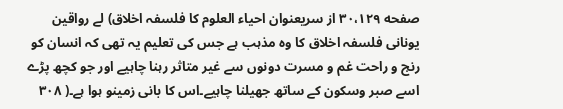صفحه ۳۰،۱۲۹ از سریعنوان احیاء العلوم کا فلسفہ اخلاق) لے رواقین یونانی فلسفہ اخلاق کا وہ مذہب ہے جس کی تعلیم یہ تھی کہ انسان کو رنج و راحت غم و مسرت دونوں سے غیر متاثر رہنا چاہیے اور جو کچھ پڑے اسے صبر وسکون کے ساتھ جھیلنا چاہیے۔اس کا بانی زمینو ہوا ہے۔( ۳۰۸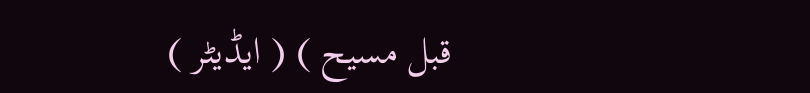قبل مسیح ) ( ایڈیٹر )